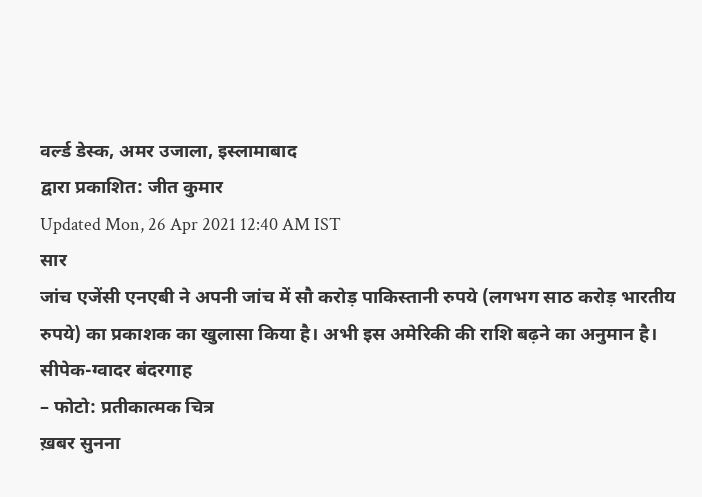वर्ल्ड डेस्क, अमर उजाला, इस्लामाबाद
द्वारा प्रकाशित: जीत कुमार
Updated Mon, 26 Apr 2021 12:40 AM IST
सार
जांच एजेंसी एनएबी ने अपनी जांच में सौ करोड़ पाकिस्तानी रुपये (लगभग साठ करोड़ भारतीय रुपये) का प्रकाशक का खुलासा किया है। अभी इस अमेरिकी की राशि बढ़ने का अनुमान है।
सीपेक-ग्वादर बंदरगाह
– फोटो: प्रतीकात्मक चित्र
ख़बर सुनना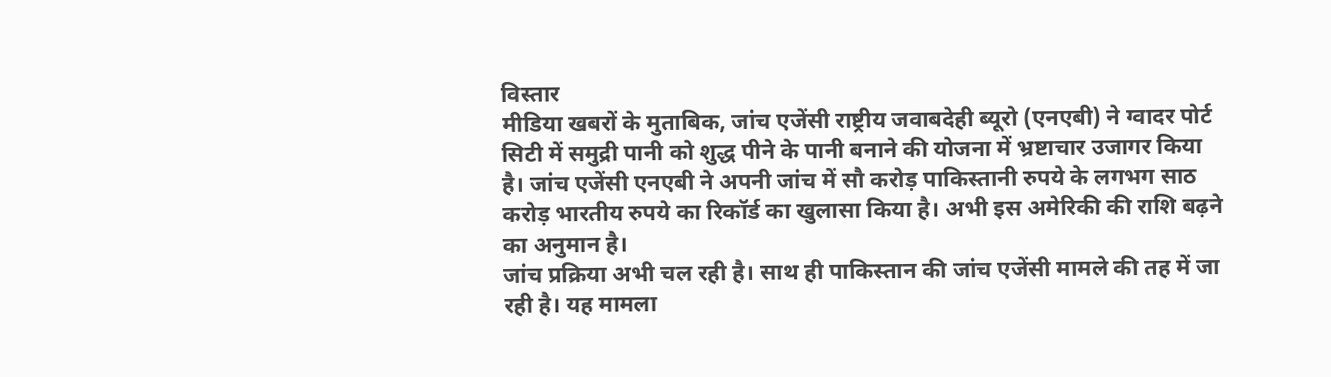विस्तार
मीडिया खबरों के मुताबिक, जांच एजेंसी राष्ट्रीय जवाबदेही ब्यूरो (एनएबी) ने ग्वादर पोर्ट सिटी में समुद्री पानी को शुद्ध पीने के पानी बनाने की योजना में भ्रष्टाचार उजागर किया है। जांच एजेंसी एनएबी ने अपनी जांच में सौ करोड़ पाकिस्तानी रुपये के लगभग साठ करोड़ भारतीय रुपये का रिकॉर्ड का खुलासा किया है। अभी इस अमेरिकी की राशि बढ़ने का अनुमान है।
जांच प्रक्रिया अभी चल रही है। साथ ही पाकिस्तान की जांच एजेंसी मामले की तह में जा रही है। यह मामला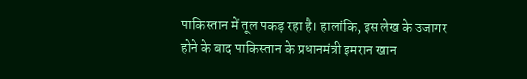पाकिस्तान में तूल पकड़ रहा है। हालांकि, इस लेख के उजागर होने के बाद पाकिस्तान के प्रधानमंत्री इमरान खान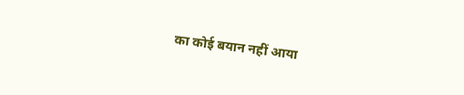का कोई बयान नहीं आया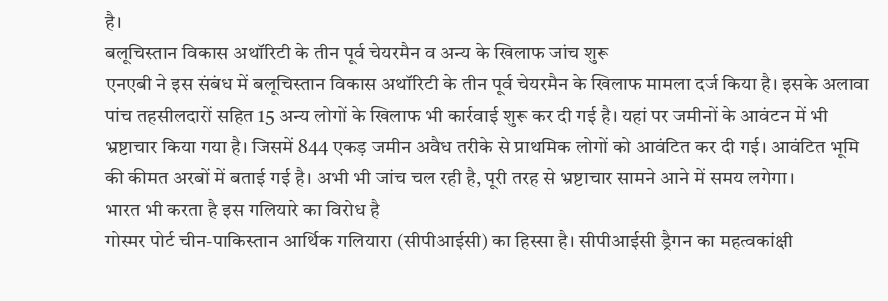है।
बलूचिस्तान विकास अथॉरिटी के तीन पूर्व चेयरमैन व अन्य के खिलाफ जांच शुरू
एनएबी ने इस संबंध में बलूचिस्तान विकास अथॉरिटी के तीन पूर्व चेयरमैन के खिलाफ मामला दर्ज किया है। इसके अलावा पांच तहसीलदारों सहित 15 अन्य लोगों के खिलाफ भी कार्रवाई शुरू कर दी गई है। यहां पर जमीनों के आवंटन में भी भ्रष्टाचार किया गया है। जिसमें 844 एकड़ जमीन अवैध तरीके से प्राथमिक लोगों को आवंटित कर दी गई। आवंटित भूमि की कीमत अरबों में बताई गई है। अभी भी जांच चल रही है, पूरी तरह से भ्रष्टाचार सामने आने में समय लगेगा।
भारत भी करता है इस गलियारे का विरोध है
गोस्मर पोर्ट चीन-पाकिस्तान आर्थिक गलियारा (सीपीआईसी) का हिस्सा है। सीपीआईसी ड्रैगन का महत्वकांक्षी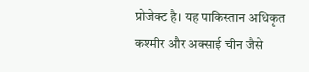प्रोजेक्ट है। यह पाकिस्तान अधिकृत कश्मीर और अक्साई चीन जैसे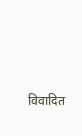विवादित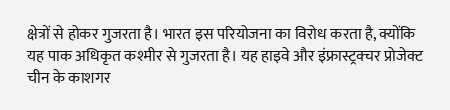क्षेत्रों से होकर गुजरता है। भारत इस परियोजना का विरोध करता है, क्योंकि यह पाक अधिकृत कश्मीर से गुजरता है। यह हाइवे और इंफ्रास्ट्रक्चर प्रोजेक्ट चीन के काशगर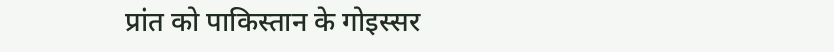प्रांत को पाकिस्तान के गोइस्सर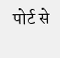पोर्ट से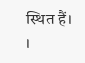स्थित हैं।
।